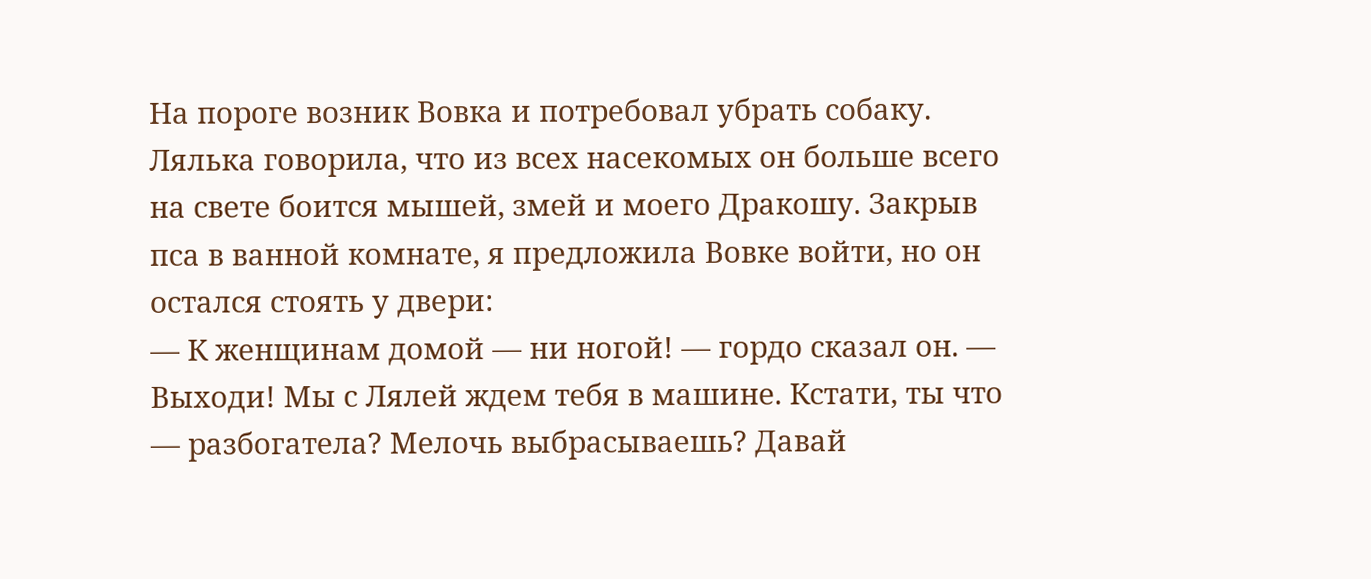На пороге возник Вовка и потребовал убрать собаку. Лялька говорила, что из всех насекомых он больше всего на свете боится мышей, змей и моего Дракошу. Закрыв пса в ванной комнате, я предложила Вовке войти, но он остался стоять у двери:
— К женщинам домой — ни ногой! — гордо сказал он. — Выходи! Мы с Лялей ждем тебя в машине. Кстати, ты что — разбогатела? Мелочь выбрасываешь? Давай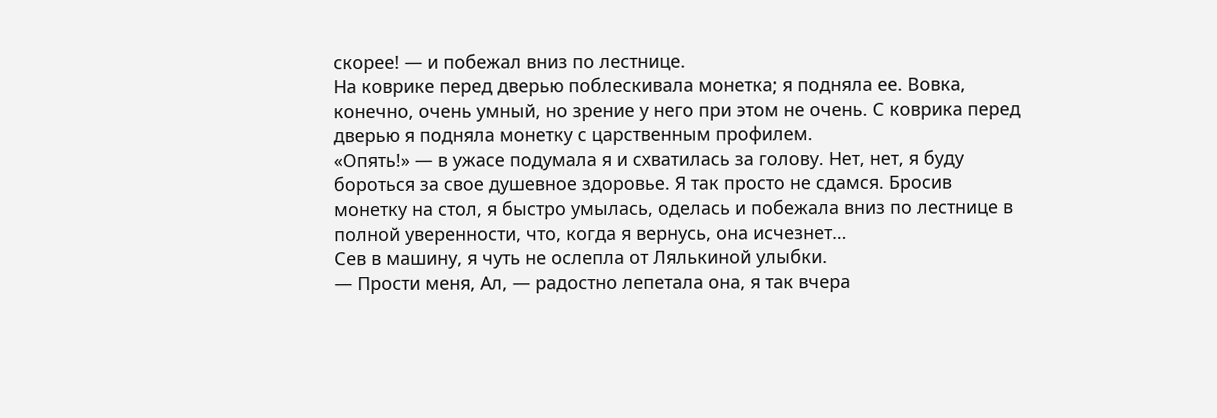скорее! — и побежал вниз по лестнице.
На коврике перед дверью поблескивала монетка; я подняла ее. Вовка, конечно, очень умный, но зрение у него при этом не очень. С коврика перед дверью я подняла монетку с царственным профилем.
«Опять!» — в ужасе подумала я и схватилась за голову. Нет, нет, я буду бороться за свое душевное здоровье. Я так просто не сдамся. Бросив монетку на стол, я быстро умылась, оделась и побежала вниз по лестнице в полной уверенности, что, когда я вернусь, она исчезнет…
Сев в машину, я чуть не ослепла от Лялькиной улыбки.
— Прости меня, Ал, — радостно лепетала она, я так вчера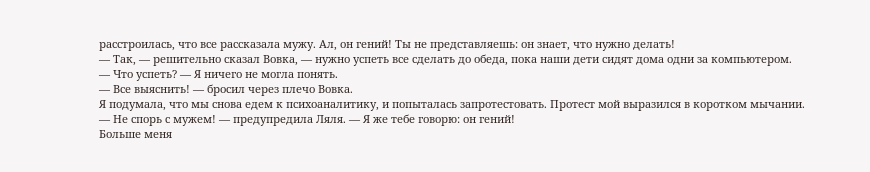расстроилась, что все рассказала мужу. Ал, он гений! Ты не представляешь: он знает, что нужно делать!
— Так, — решительно сказал Вовка, — нужно успеть все сделать до обеда, пока наши дети сидят дома одни за компьютером.
— Что успеть? — Я ничего не могла понять.
— Все выяснить! — бросил через плечо Вовка.
Я подумала, что мы снова едем к психоаналитику, и попыталась запротестовать. Протест мой выразился в коротком мычании.
— Не спорь с мужем! — предупредила Ляля. — Я же тебе говорю: он гений!
Больше меня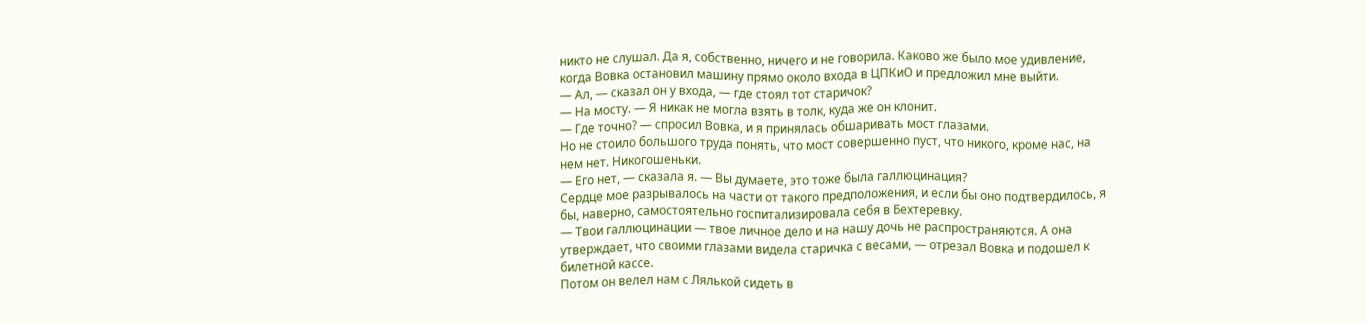никто не слушал. Да я, собственно, ничего и не говорила. Каково же было мое удивление, когда Вовка остановил машину прямо около входа в ЦПКиО и предложил мне выйти.
— Ал, — сказал он у входа, — где стоял тот старичок?
— На мосту. — Я никак не могла взять в толк, куда же он клонит.
— Где точно? — спросил Вовка, и я принялась обшаривать мост глазами.
Но не стоило большого труда понять, что мост совершенно пуст, что никого, кроме нас, на нем нет. Никогошеньки.
— Его нет, — сказала я. — Вы думаете, это тоже была галлюцинация?
Сердце мое разрывалось на части от такого предположения, и если бы оно подтвердилось, я бы, наверно, самостоятельно госпитализировала себя в Бехтеревку.
— Твои галлюцинации — твое личное дело и на нашу дочь не распространяются. А она утверждает, что своими глазами видела старичка с весами, — отрезал Вовка и подошел к билетной кассе.
Потом он велел нам с Лялькой сидеть в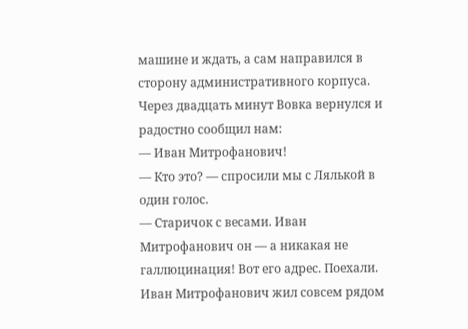машине и ждать, а сам направился в сторону административного корпуса. Через двадцать минут Вовка вернулся и радостно сообщил нам:
— Иван Митрофанович!
— Кто это? — спросили мы с Лялькой в один голос.
— Старичок с весами. Иван Митрофанович он — а никакая не галлюцинация! Вот его адрес. Поехали.
Иван Митрофанович жил совсем рядом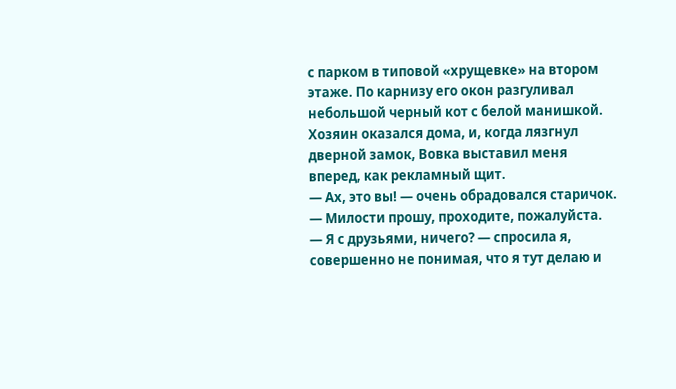с парком в типовой «хрущевке» на втором этаже. По карнизу его окон разгуливал небольшой черный кот с белой манишкой. Хозяин оказался дома, и, когда лязгнул дверной замок, Вовка выставил меня вперед, как рекламный щит.
— Ах, это вы! — очень обрадовался старичок. — Милости прошу, проходите, пожалуйста.
— Я с друзьями, ничего? — спросила я, совершенно не понимая, что я тут делаю и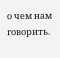о чем нам говорить.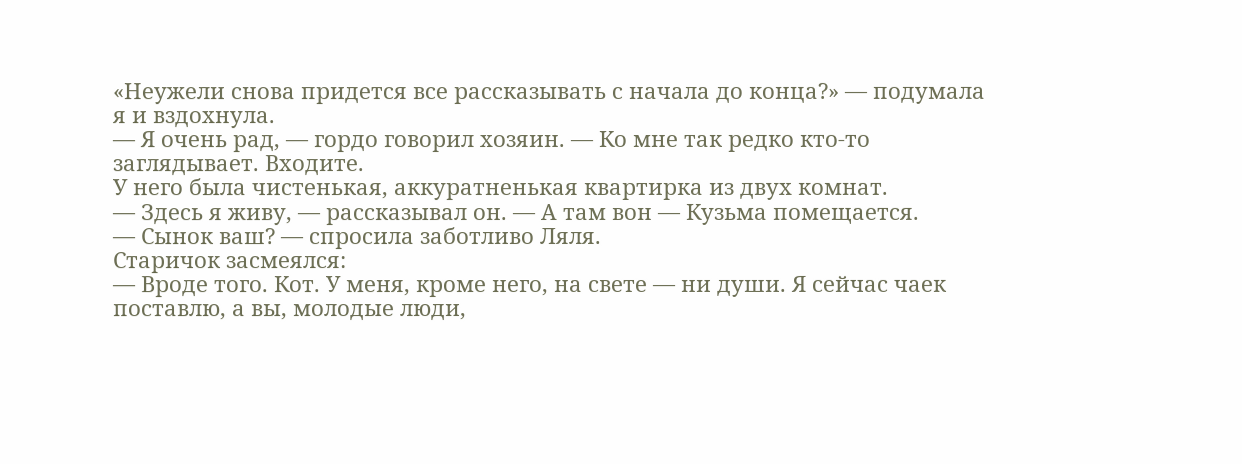«Неужели снова придется все рассказывать с начала до конца?» — подумала я и вздохнула.
— Я очень рад, — гордо говорил хозяин. — Ко мне так редко кто-то заглядывает. Входите.
У него была чистенькая, аккуратненькая квартирка из двух комнат.
— Здесь я живу, — рассказывал он. — А там вон — Кузьма помещается.
— Сынок ваш? — спросила заботливо Ляля.
Старичок засмеялся:
— Вроде того. Кот. У меня, кроме него, на свете — ни души. Я сейчас чаек поставлю, а вы, молодые люди,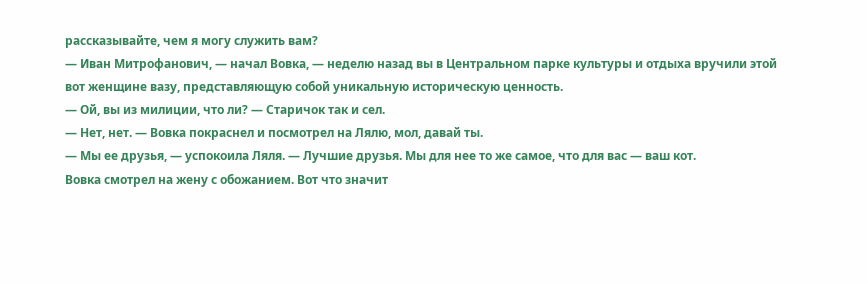рассказывайте, чем я могу служить вам?
— Иван Митрофанович, — начал Вовка, — неделю назад вы в Центральном парке культуры и отдыха вручили этой вот женщине вазу, представляющую собой уникальную историческую ценность.
— Ой, вы из милиции, что ли? — Старичок так и сел.
— Нет, нет. — Вовка покраснел и посмотрел на Лялю, мол, давай ты.
— Мы ее друзья, — успокоила Ляля. — Лучшие друзья. Мы для нее то же самое, что для вас — ваш кот.
Вовка смотрел на жену с обожанием. Вот что значит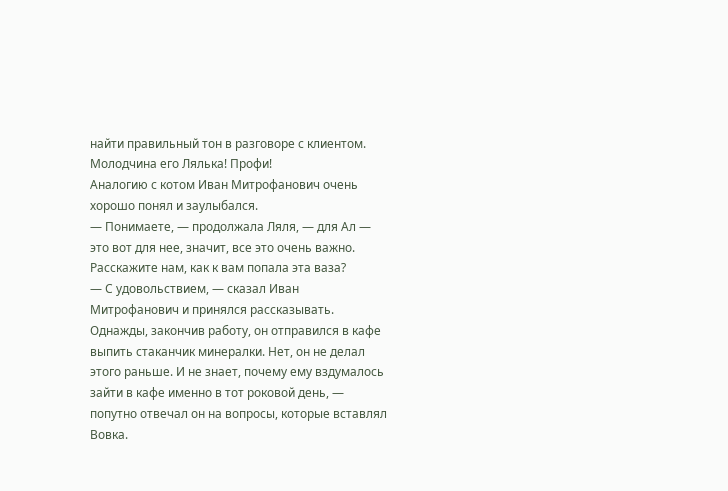найти правильный тон в разговоре с клиентом. Молодчина его Лялька! Профи!
Аналогию с котом Иван Митрофанович очень хорошо понял и заулыбался.
— Понимаете, — продолжала Ляля, — для Ал — это вот для нее, значит, все это очень важно. Расскажите нам, как к вам попала эта ваза?
— С удовольствием, — сказал Иван Митрофанович и принялся рассказывать.
Однажды, закончив работу, он отправился в кафе выпить стаканчик минералки. Нет, он не делал этого раньше. И не знает, почему ему вздумалось зайти в кафе именно в тот роковой день, — попутно отвечал он на вопросы, которые вставлял Вовка.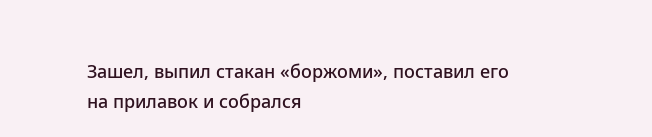Зашел, выпил стакан «боржоми», поставил его на прилавок и собрался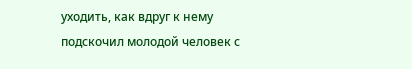уходить, как вдруг к нему подскочил молодой человек с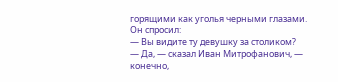горящими как уголья черными глазами. Он спросил:
— Вы видите ту девушку за столиком?
— Да, — сказал Иван Митрофанович, — конечно,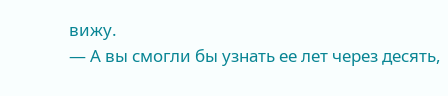вижу.
— А вы смогли бы узнать ее лет через десять,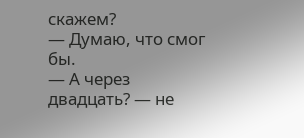скажем?
— Думаю, что смог бы.
— А через двадцать? — не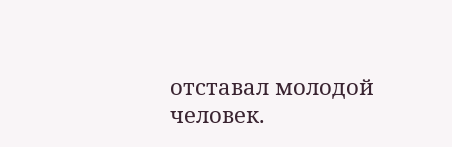отставал молодой человек.